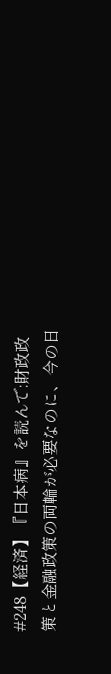#248【経済】『日本病』を読んで:財政政策と金融政策の両輪が必要なのに、今の日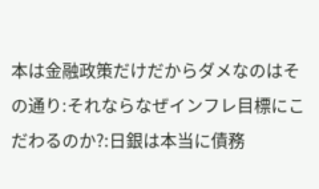本は金融政策だけだからダメなのはその通り:それならなぜインフレ目標にこだわるのか?:日銀は本当に債務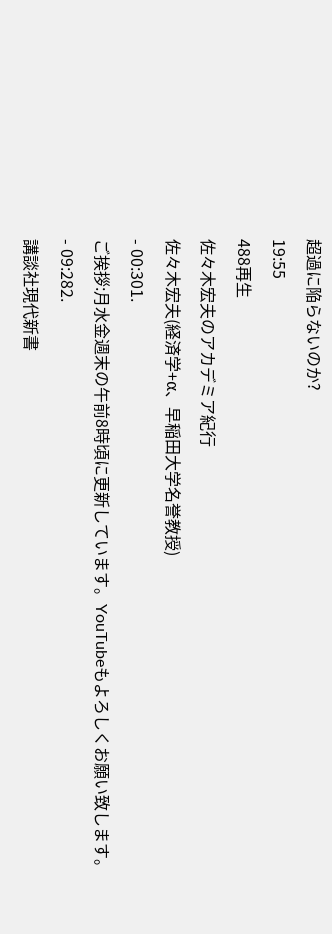超過に陥らないのか?
19:55
488再生
佐々木宏夫のアカデミア紀行
佐々木宏夫(経済学+α、早稲田大学名誉教授)
- 00:301.
ご挨拶:月水金週末の午前8時頃に更新しています。YouTubeもよろしくお願い致します。
- 09:282.
講談社現代新書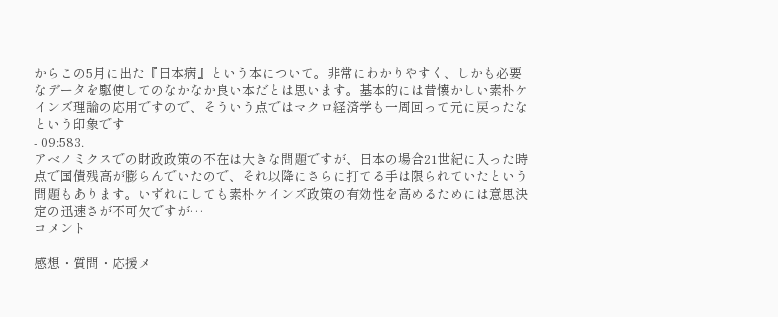からこの5月に出た『日本病』という本について。非常にわかりやすく、しかも必要なデータを駆使してのなかなか良い本だとは思います。基本的には昔懐かしい素朴ケインズ理論の応用ですので、そういう点ではマクロ経済学も一周回って元に戻ったなという印象です
- 09:583.
アベノミクスでの財政政策の不在は大きな問題ですが、日本の場合21世紀に入った時点で国債残高が膨らんでいたので、それ以降にさらに打てる手は限られていたという問題もあります。いずれにしても素朴ケインズ政策の有効性を高めるためには意思決定の迅速さが不可欠ですが…
コメント

感想・質問・応援メ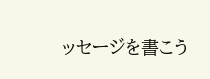ッセージを書こう